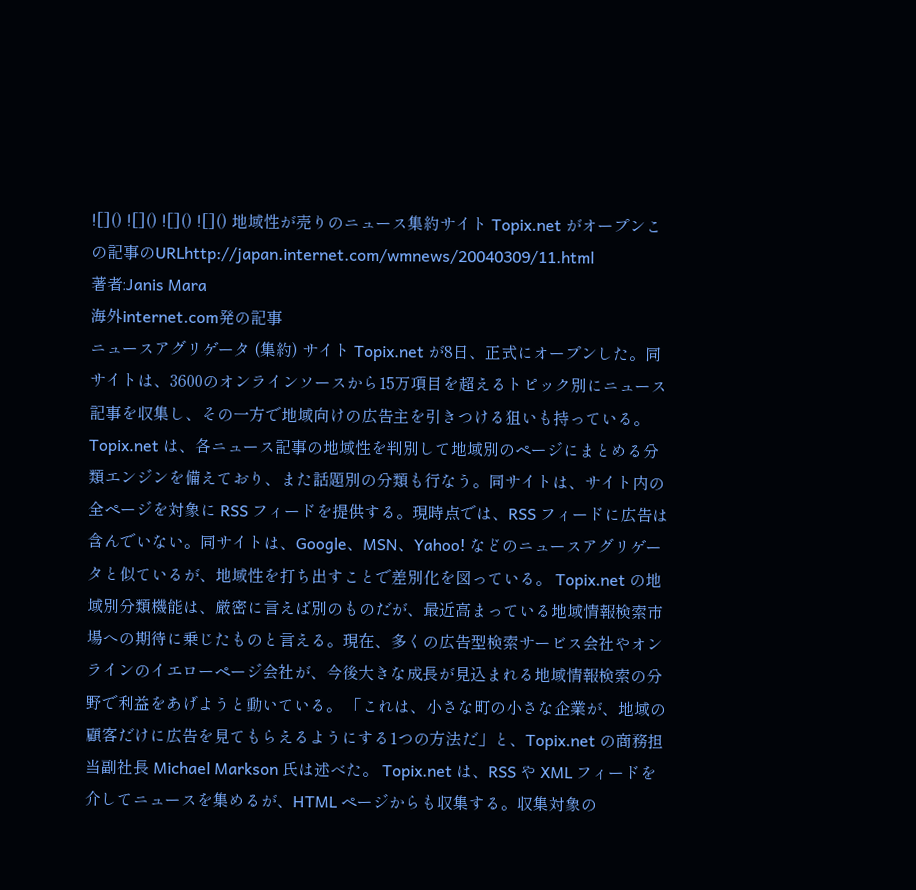![]() ![]() ![]() ![]() 地域性が売りのニュース集約サイト Topix.net がオープンこの記事のURLhttp://japan.internet.com/wmnews/20040309/11.html
著者:Janis Mara
海外internet.com発の記事
ニュースアグリゲータ (集約) サイト Topix.net が8日、正式にオープンした。同サイトは、3600のオンラインソースから15万項目を超えるトピック別にニュース記事を収集し、その一方で地域向けの広告主を引きつける狙いも持っている。
Topix.net は、各ニュース記事の地域性を判別して地域別のページにまとめる分類エンジンを備えており、また話題別の分類も行なう。同サイトは、サイト内の全ページを対象に RSS フィードを提供する。現時点では、RSS フィードに広告は含んでいない。同サイトは、Google、MSN、Yahoo! などのニュースアグリゲータと似ているが、地域性を打ち出すことで差別化を図っている。 Topix.net の地域別分類機能は、厳密に言えば別のものだが、最近高まっている地域情報検索市場への期待に乗じたものと言える。現在、多くの広告型検索サービス会社やオンラインのイエローページ会社が、今後大きな成長が見込まれる地域情報検索の分野で利益をあげようと動いている。 「これは、小さな町の小さな企業が、地域の顧客だけに広告を見てもらえるようにする1つの方法だ」と、Topix.net の商務担当副社長 Michael Markson 氏は述べた。 Topix.net は、RSS や XML フィードを介してニュースを集めるが、HTML ページからも収集する。収集対象の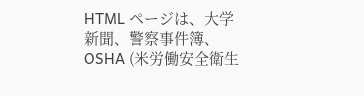HTML ページは、大学新聞、警察事件簿、OSHA (米労働安全衛生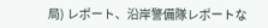局) レポート、沿岸警備隊レポートな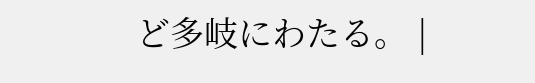ど多岐にわたる。 |